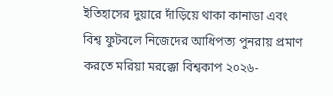ইতিহাসের দুয়ারে দাঁড়িয়ে থাকা কানাডা এবং বিশ্ব ফুটবলে নিজেদের আধিপত্য পুনরায় প্রমাণ করতে মরিয়া মরক্কো বিশ্বকাপ ২০২৬-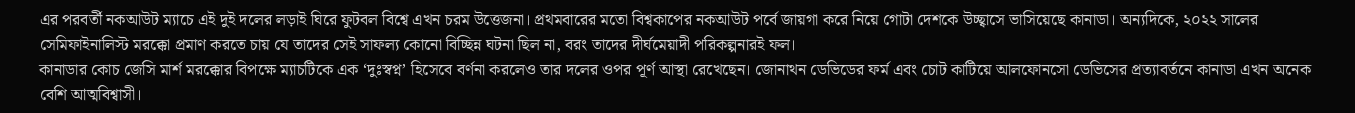এর পরবর্তী নকআউট ম্যাচে এই দুই দলের লড়াই ঘিরে ফুটবল বিশ্বে এখন চরম উত্তেজনা। প্রথমবারের মতো বিশ্বকাপের নকআউট পর্বে জায়গা করে নিয়ে গোটা দেশকে উচ্ছ্বাসে ভাসিয়েছে কানাডা। অন্যদিকে, ২০২২ সালের সেমিফাইনালিস্ট মরক্কো প্রমাণ করতে চায় যে তাদের সেই সাফল্য কোনো বিচ্ছিন্ন ঘটনা ছিল না, বরং তাদের দীর্ঘমেয়াদী পরিকল্পনারই ফল।
কানাডার কোচ জেসি মার্শ মরক্কোর বিপক্ষে ম্যাচটিকে এক ‘দুঃস্বপ্ন’ হিসেবে বর্ণনা করলেও তার দলের ওপর পূর্ণ আস্থা রেখেছেন। জোনাথন ডেভিডের ফর্ম এবং চোট কাটিয়ে আলফোনসো ডেভিসের প্রত্যাবর্তনে কানাডা এখন অনেক বেশি আত্মবিশ্বাসী।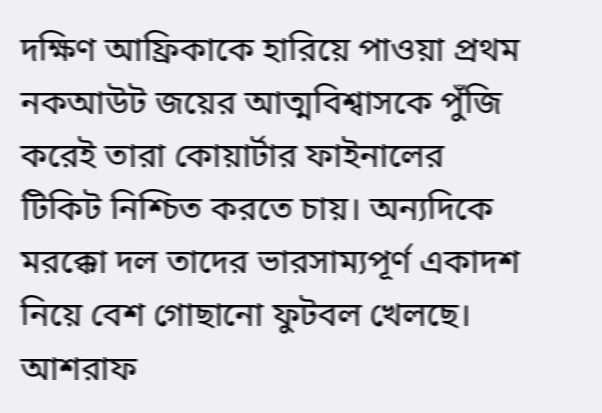দক্ষিণ আফ্রিকাকে হারিয়ে পাওয়া প্রথম নকআউট জয়ের আত্মবিশ্বাসকে পুঁজি করেই তারা কোয়ার্টার ফাইনালের টিকিট নিশ্চিত করতে চায়। অন্যদিকে মরক্কো দল তাদের ভারসাম্যপূর্ণ একাদশ নিয়ে বেশ গোছানো ফুটবল খেলছে। আশরাফ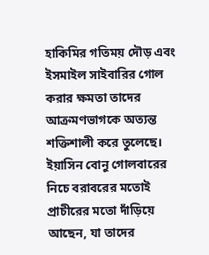হাকিমির গতিময় দৌড় এবং ইসমাইল সাইবারির গোল করার ক্ষমতা তাদের আক্রমণভাগকে অত্যন্ত শক্তিশালী করে তুলেছে। ইয়াসিন বোনু গোলবারের নিচে বরাবরের মতোই প্রাচীরের মতো দাঁড়িয়ে আছেন, যা তাদের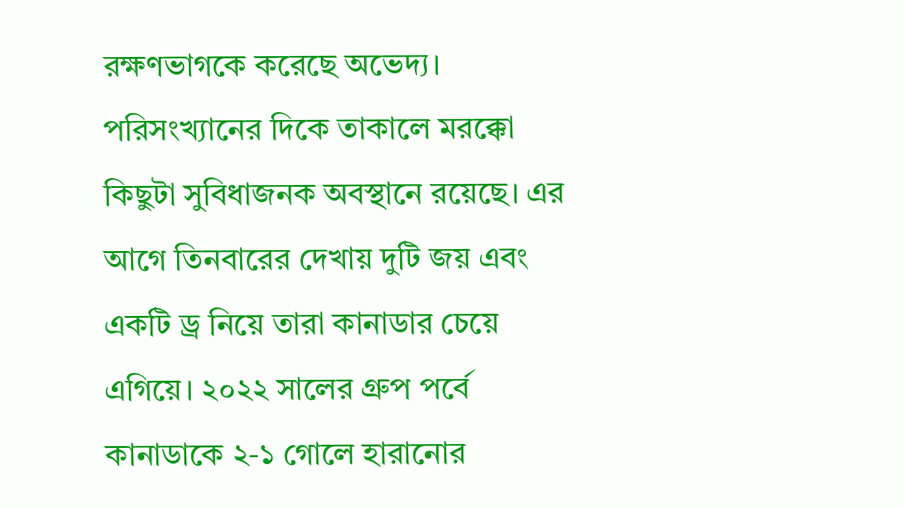রক্ষণভাগকে করেছে অভেদ্য।
পরিসংখ্যানের দিকে তাকালে মরক্কো কিছুটা সুবিধাজনক অবস্থানে রয়েছে। এর আগে তিনবারের দেখায় দুটি জয় এবং একটি ড্র নিয়ে তারা কানাডার চেয়ে এগিয়ে। ২০২২ সালের গ্রুপ পর্বে কানাডাকে ২-১ গোলে হারানোর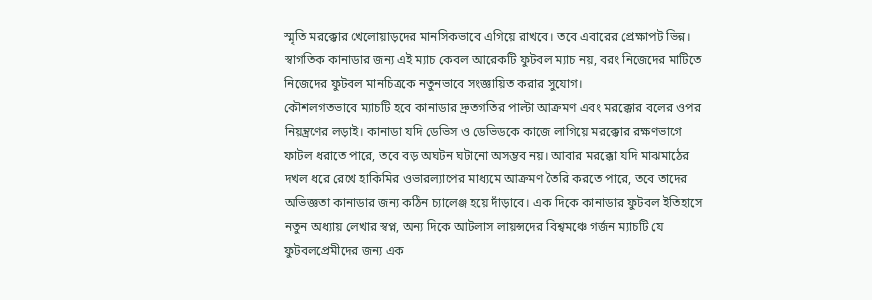স্মৃতি মরক্কোর খেলোয়াড়দের মানসিকভাবে এগিয়ে রাখবে। তবে এবারের প্রেক্ষাপট ভিন্ন। স্বাগতিক কানাডার জন্য এই ম্যাচ কেবল আরেকটি ফুটবল ম্যাচ নয়, বরং নিজেদের মাটিতে নিজেদের ফুটবল মানচিত্রকে নতুনভাবে সংজ্ঞায়িত করার সুযোগ।
কৌশলগতভাবে ম্যাচটি হবে কানাডার দ্রুতগতির পাল্টা আক্রমণ এবং মরক্কোর বলের ওপর নিয়ন্ত্রণের লড়াই। কানাডা যদি ডেভিস ও ডেভিডকে কাজে লাগিয়ে মরক্কোর রক্ষণভাগে ফাটল ধরাতে পারে, তবে বড় অঘটন ঘটানো অসম্ভব নয়। আবার মরক্কো যদি মাঝমাঠের দখল ধরে রেখে হাকিমির ওভারল্যাপের মাধ্যমে আক্রমণ তৈরি করতে পারে, তবে তাদের অভিজ্ঞতা কানাডার জন্য কঠিন চ্যালেঞ্জ হয়ে দাঁড়াবে। এক দিকে কানাডার ফুটবল ইতিহাসে নতুন অধ্যায় লেখার স্বপ্ন, অন্য দিকে আটলাস লায়ন্সদের বিশ্বমঞ্চে গর্জন ম্যাচটি যে ফুটবলপ্রেমীদের জন্য এক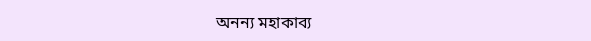অনন্য মহাকাব্য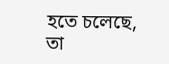হতে চলেছে, তা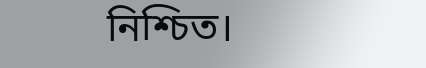নিশ্চিত।